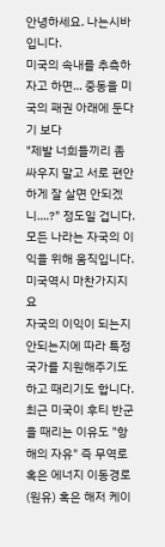안녕하세요. 나는시바입니다.
미국의 속내를 추측하자고 하면... 중동을 미국의 패권 아래에 둔다기 보다
"제발 너희들끼리 좀 싸우지 말고 서로 편안하게 잘 살면 안되겠니....?" 정도일 겁니다.
모든 나라는 자국의 이익을 위해 움직입니다. 미국역시 마찬가지지요
자국의 이익이 되는지 안되는지에 따라 특정 국가를 지원해주기도 하고 때리기도 합니다.
최근 미국이 후티 반군을 때리는 이유도 "항해의 자유" 즉 무역로 혹은 에너지 이동경로(원유) 혹은 해저 케이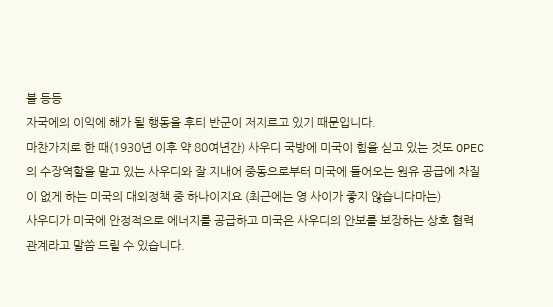블 등등
자국에의 이익에 해가 될 행동을 후티 반군이 저지르고 있기 때문입니다.
마찬가지로 한 때(1930년 이후 약 80여년간) 사우디 국방에 미국이 힘을 싣고 있는 것도 OPEC의 수장역할을 맡고 있는 사우디와 잘 지내어 중동으로부터 미국에 들어오는 원유 공급에 차질이 없게 하는 미국의 대외정책 중 하나이지요 (최근에는 영 사이가 좋지 않습니다마는)
사우디가 미국에 안정적으로 에너지를 공급하고 미국은 사우디의 안보를 보장하는 상호 협력 관계라고 말씀 드릴 수 있습니다.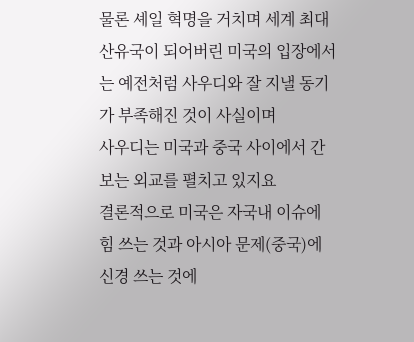물론 셰일 혁명을 거치며 세계 최대 산유국이 되어버린 미국의 입장에서는 예전처럼 사우디와 잘 지낼 동기가 부족해진 것이 사실이며
사우디는 미국과 중국 사이에서 간보는 외교를 펼치고 있지요
결론적으로 미국은 자국내 이슈에 힘 쓰는 것과 아시아 문제(중국)에 신경 쓰는 것에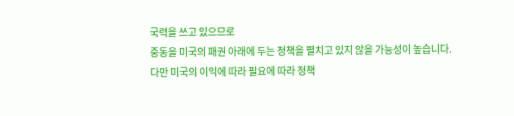국력을 쓰고 있으므로
중동을 미국의 패권 아래에 두는 정책을 펼치고 있지 않을 가능성이 높습니다.
다만 미국의 이익에 따라 필요에 따라 정책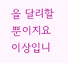을 달리할 뿐이지요
이상입니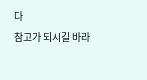다
참고가 되시길 바라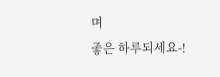며
좋은 하루되세요-!